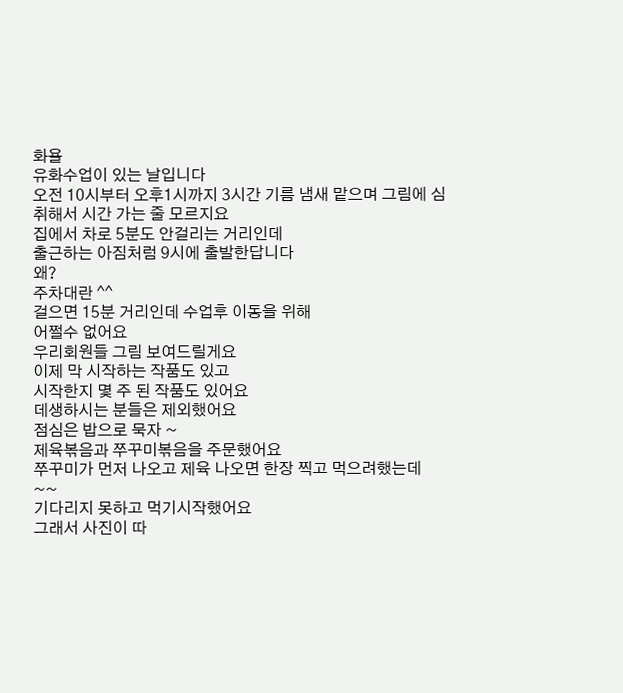화욜
유화수업이 있는 날입니다
오전 10시부터 오후1시까지 3시간 기름 냄새 맡으며 그림에 심취해서 시간 가는 줄 모르지요
집에서 차로 5분도 안걸리는 거리인데
출근하는 아짐처럼 9시에 출발한답니다
왜?
주차대란 ^^
걸으면 15분 거리인데 수업후 이동을 위해
어쩔수 없어요
우리회원들 그림 보여드릴게요
이제 막 시작하는 작품도 있고
시작한지 몇 주 된 작품도 있어요
데생하시는 분들은 제외했어요
점심은 밥으로 묵자 ~
제육볶음과 쭈꾸미볶음을 주문했어요
쭈꾸미가 먼저 나오고 제육 나오면 한장 찍고 먹으려했는데 ~~
기다리지 못하고 먹기시작했어요
그래서 사진이 따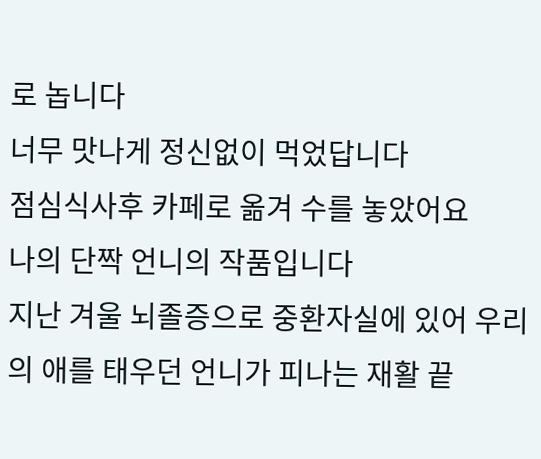로 놉니다
너무 맛나게 정신없이 먹었답니다
점심식사후 카페로 옮겨 수를 놓았어요
나의 단짝 언니의 작품입니다
지난 겨울 뇌졸증으로 중환자실에 있어 우리의 애를 태우던 언니가 피나는 재활 끝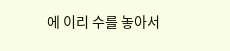에 이리 수를 놓아서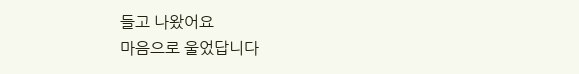들고 나왔어요
마음으로 울었답니다